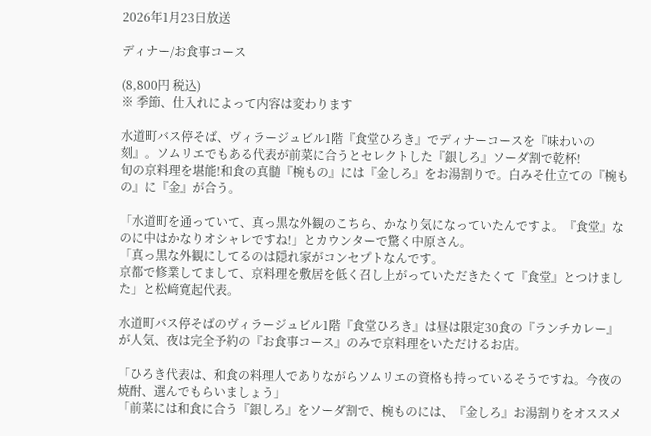2026年1月23日放送

ディナー/お食事コース

(8,800円 税込)
※ 季節、仕入れによって内容は変わります

水道町バス停そば、ヴィラージュビル1階『食堂ひろき』でディナーコースを『味わいの刻』。ソムリエでもある代表が前菜に合うとセレクトした『銀しろ』ソーダ割で乾杯!
旬の京料理を堪能!和食の真髄『椀もの』には『金しろ』をお湯割りで。白みそ仕立ての『椀もの』に『金』が合う。

「水道町を通っていて、真っ黒な外観のこちら、かなり気になっていたんですよ。『食堂』なのに中はかなりオシャレですね!」とカウンターで驚く中原さん。
「真っ黒な外観にしてるのは隠れ家がコンセプトなんです。
京都で修業してまして、京料理を敷居を低く召し上がっていただきたくて『食堂』とつけました」と松﨑寛起代表。

水道町バス停そばのヴィラージュビル1階『食堂ひろき』は昼は限定30食の『ランチカレー』が人気、夜は完全予約の『お食事コース』のみで京料理をいただけるお店。

「ひろき代表は、和食の料理人でありながらソムリエの資格も持っているそうですね。今夜の焼酎、選んでもらいましょう」
「前菜には和食に合う『銀しろ』をソーダ割で、椀ものには、『金しろ』お湯割りをオススメ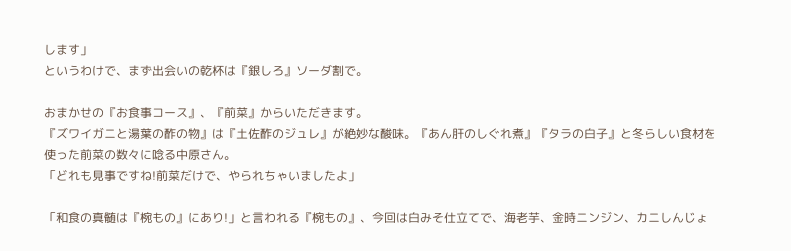します」
というわけで、まず出会いの乾杯は『銀しろ』ソーダ割で。

おまかせの『お食事コース』、『前菜』からいただきます。
『ズワイガニと湯葉の酢の物』は『土佐酢のジュレ』が絶妙な酸味。『あん肝のしぐれ煮』『タラの白子』と冬らしい食材を使った前菜の数々に唸る中原さん。
「どれも見事ですね!前菜だけで、やられちゃいましたよ」

「和食の真髄は『椀もの』にあり!」と言われる『椀もの』、今回は白みそ仕立てで、海老芋、金時ニンジン、カニしんじょ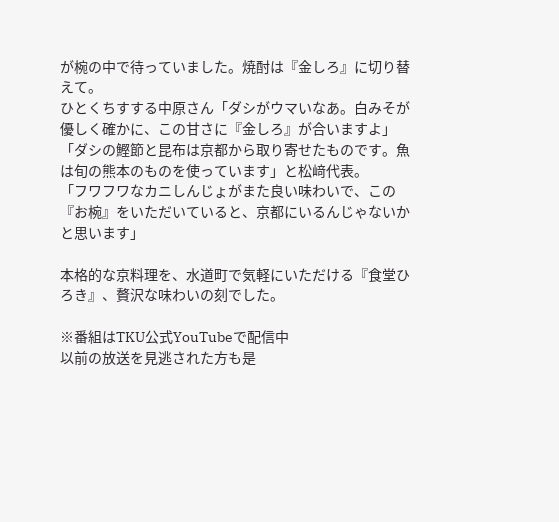が椀の中で待っていました。焼酎は『金しろ』に切り替えて。
ひとくちすする中原さん「ダシがウマいなあ。白みそが優しく確かに、この甘さに『金しろ』が合いますよ」
「ダシの鰹節と昆布は京都から取り寄せたものです。魚は旬の熊本のものを使っています」と松﨑代表。
「フワフワなカニしんじょがまた良い味わいで、この『お椀』をいただいていると、京都にいるんじゃないかと思います」

本格的な京料理を、水道町で気軽にいただける『食堂ひろき』、贅沢な味わいの刻でした。

※番組はTKU公式YouTubeで配信中
以前の放送を見逃された方も是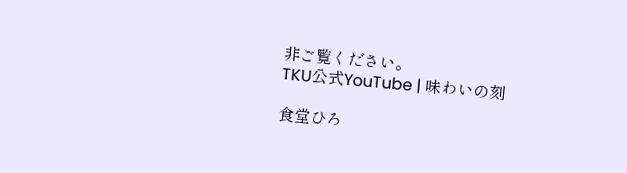非ご覧ください。
TKU公式YouTube | 味わいの刻

食堂ひろ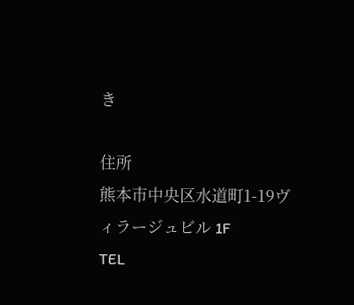き

住所
熊本市中央区水道町1-19ヴィラージュビル 1F
TEL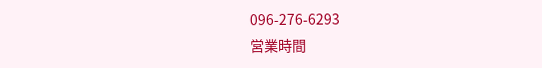096-276-6293
営業時間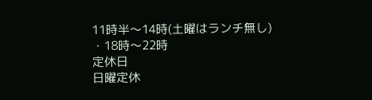11時半〜14時(土曜はランチ無し) ・18時〜22時
定休日
日曜定休